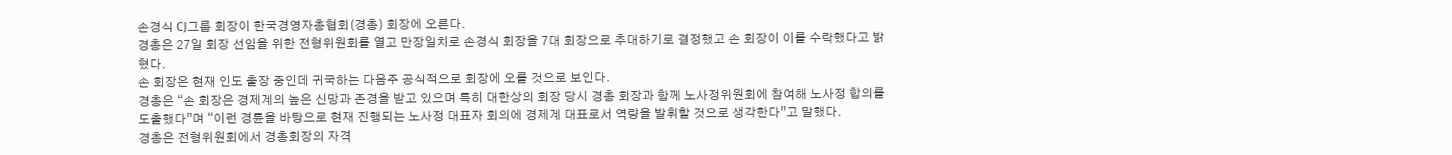손경식 CJ그룹 회장이 한국경영자총협회(경총) 회장에 오른다.
경총은 27일 회장 선임을 위한 전형위원회를 열고 만장일치로 손경식 회장을 7대 회장으로 추대하기로 결정했고 손 회장이 이를 수락했다고 밝혔다.
손 회장은 현재 인도 출장 중인데 귀국하는 다음주 공식적으로 회장에 오를 것으로 보인다.
경총은 “손 회장은 경제계의 높은 신망과 존경을 받고 있으며 특히 대한상의 회장 당시 경총 회장과 함께 노사정위원회에 참여해 노사정 합의를 도출했다”며 “이런 경륜을 바탕으로 현재 진행되는 노사정 대표자 회의에 경제계 대표로서 역량을 발휘할 것으로 생각한다”고 말했다.
경총은 전형위원회에서 경총회장의 자격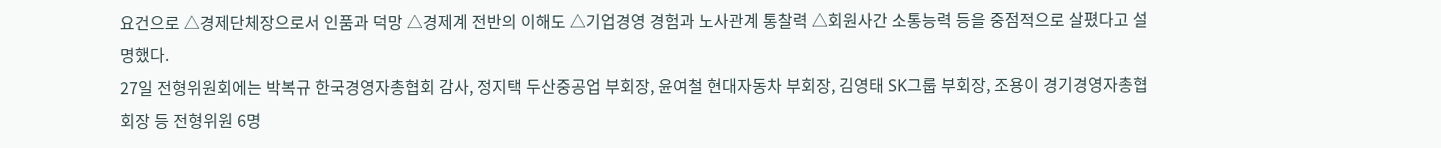요건으로 △경제단체장으로서 인품과 덕망 △경제계 전반의 이해도 △기업경영 경험과 노사관계 통찰력 △회원사간 소통능력 등을 중점적으로 살폈다고 설명했다.
27일 전형위원회에는 박복규 한국경영자총협회 감사, 정지택 두산중공업 부회장, 윤여철 현대자동차 부회장, 김영태 SK그룹 부회장, 조용이 경기경영자총협회장 등 전형위원 6명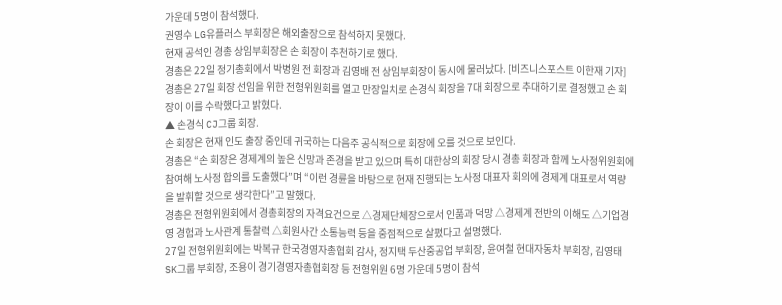가운데 5명이 참석했다.
권영수 LG유플러스 부회장은 해외출장으로 참석하지 못했다.
현재 공석인 경총 상임부회장은 손 회장이 추천하기로 했다.
경총은 22일 정기총회에서 박병원 전 회장과 김영배 전 상임부회장이 동시에 물러났다. [비즈니스포스트 이한재 기자]
경총은 27일 회장 선임을 위한 전형위원회를 열고 만장일치로 손경식 회장을 7대 회장으로 추대하기로 결정했고 손 회장이 이를 수락했다고 밝혔다.
▲ 손경식 CJ그룹 회장.
손 회장은 현재 인도 출장 중인데 귀국하는 다음주 공식적으로 회장에 오를 것으로 보인다.
경총은 “손 회장은 경제계의 높은 신망과 존경을 받고 있으며 특히 대한상의 회장 당시 경총 회장과 함께 노사정위원회에 참여해 노사정 합의를 도출했다”며 “이런 경륜을 바탕으로 현재 진행되는 노사정 대표자 회의에 경제계 대표로서 역량을 발휘할 것으로 생각한다”고 말했다.
경총은 전형위원회에서 경총회장의 자격요건으로 △경제단체장으로서 인품과 덕망 △경제계 전반의 이해도 △기업경영 경험과 노사관계 통찰력 △회원사간 소통능력 등을 중점적으로 살폈다고 설명했다.
27일 전형위원회에는 박복규 한국경영자총협회 감사, 정지택 두산중공업 부회장, 윤여철 현대자동차 부회장, 김영태 SK그룹 부회장, 조용이 경기경영자총협회장 등 전형위원 6명 가운데 5명이 참석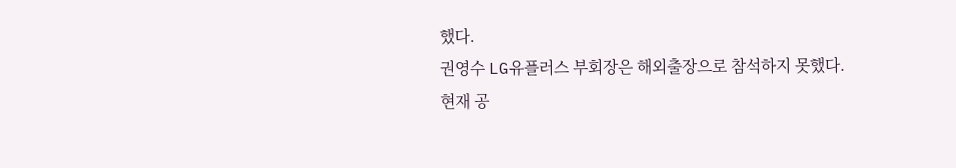했다.
권영수 LG유플러스 부회장은 해외출장으로 참석하지 못했다.
현재 공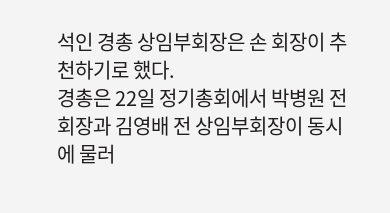석인 경총 상임부회장은 손 회장이 추천하기로 했다.
경총은 22일 정기총회에서 박병원 전 회장과 김영배 전 상임부회장이 동시에 물러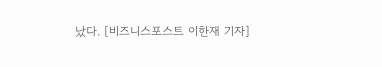났다. [비즈니스포스트 이한재 기자]